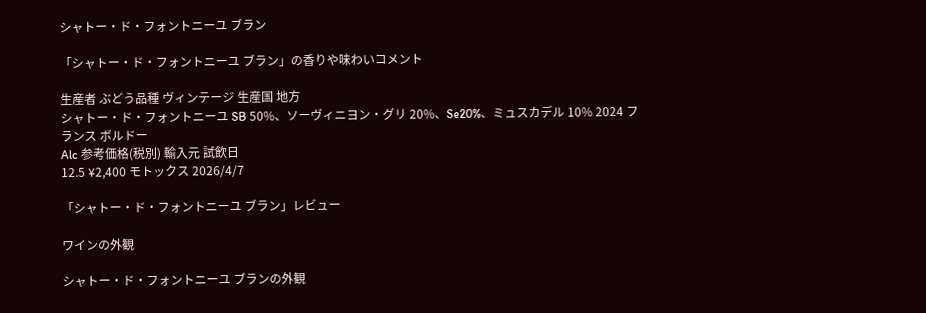シャトー・ド・フォントニーユ ブラン

「シャトー・ド・フォントニーユ ブラン」の香りや味わいコメント

生産者 ぶどう品種 ヴィンテージ 生産国 地方
シャトー・ド・フォントニーユ SB 50%、ソーヴィニヨン・グリ 20%、Se20%、ミュスカデル 10% 2024 フランス ボルドー
Alc 参考価格(税別) 輸入元 試飲日
12.5 ¥2,400 モトックス 2026/4/7

「シャトー・ド・フォントニーユ ブラン」レビュー

ワインの外観

シャトー・ド・フォントニーユ ブランの外観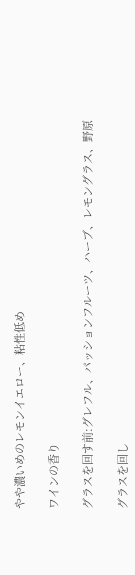やや濃いめのレモンイエロー、粘性低め

ワインの香り

グラスを回す前:グレフル、パッションフルーツ、ハーブ、レモングラス、野原

グラスを回し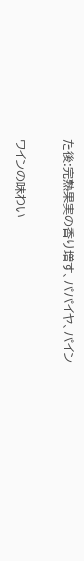た後:完熟果実の香り増す、パパイヤ、パイン

ワインの味わい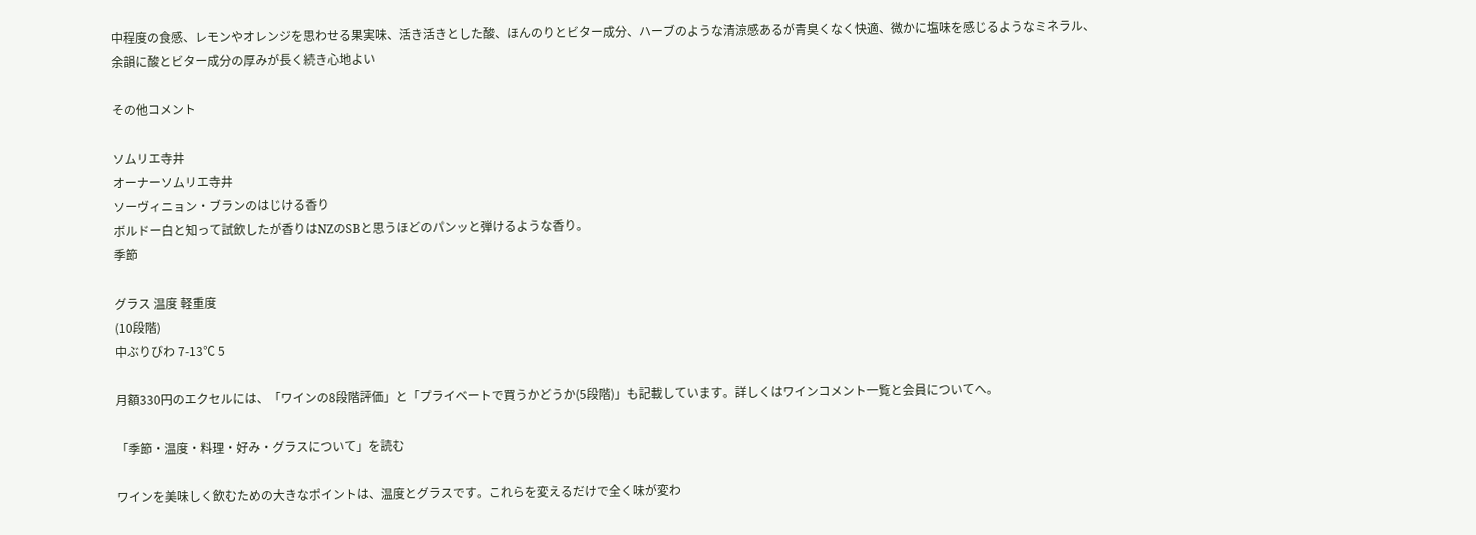中程度の食感、レモンやオレンジを思わせる果実味、活き活きとした酸、ほんのりとビター成分、ハーブのような清涼感あるが青臭くなく快適、微かに塩味を感じるようなミネラル、余韻に酸とビター成分の厚みが長く続き心地よい

その他コメント

ソムリエ寺井
オーナーソムリエ寺井
ソーヴィニョン・ブランのはじける香り
ボルドー白と知って試飲したが香りはNZのSBと思うほどのパンッと弾けるような香り。
季節

グラス 温度 軽重度
(10段階)
中ぶりびわ 7-13℃ 5

月額330円のエクセルには、「ワインの8段階評価」と「プライベートで買うかどうか(5段階)」も記載しています。詳しくはワインコメント一覧と会員についてへ。

「季節・温度・料理・好み・グラスについて」を読む

ワインを美味しく飲むための大きなポイントは、温度とグラスです。これらを変えるだけで全く味が変わ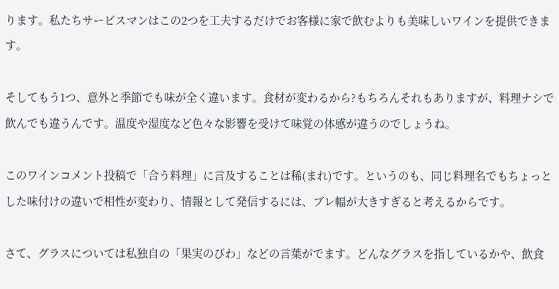ります。私たちサービスマンはこの2つを工夫するだけでお客様に家で飲むよりも美味しいワインを提供できます。

そしてもう1つ、意外と季節でも味が全く違います。食材が変わるから?もちろんそれもありますが、料理ナシで飲んでも違うんです。温度や湿度など色々な影響を受けて味覚の体感が違うのでしょうね。

このワインコメント投稿で「合う料理」に言及することは稀(まれ)です。というのも、同じ料理名でもちょっとした味付けの違いで相性が変わり、情報として発信するには、ブレ幅が大きすぎると考えるからです。

さて、グラスについては私独自の「果実のびわ」などの言葉がでます。どんなグラスを指しているかや、飲食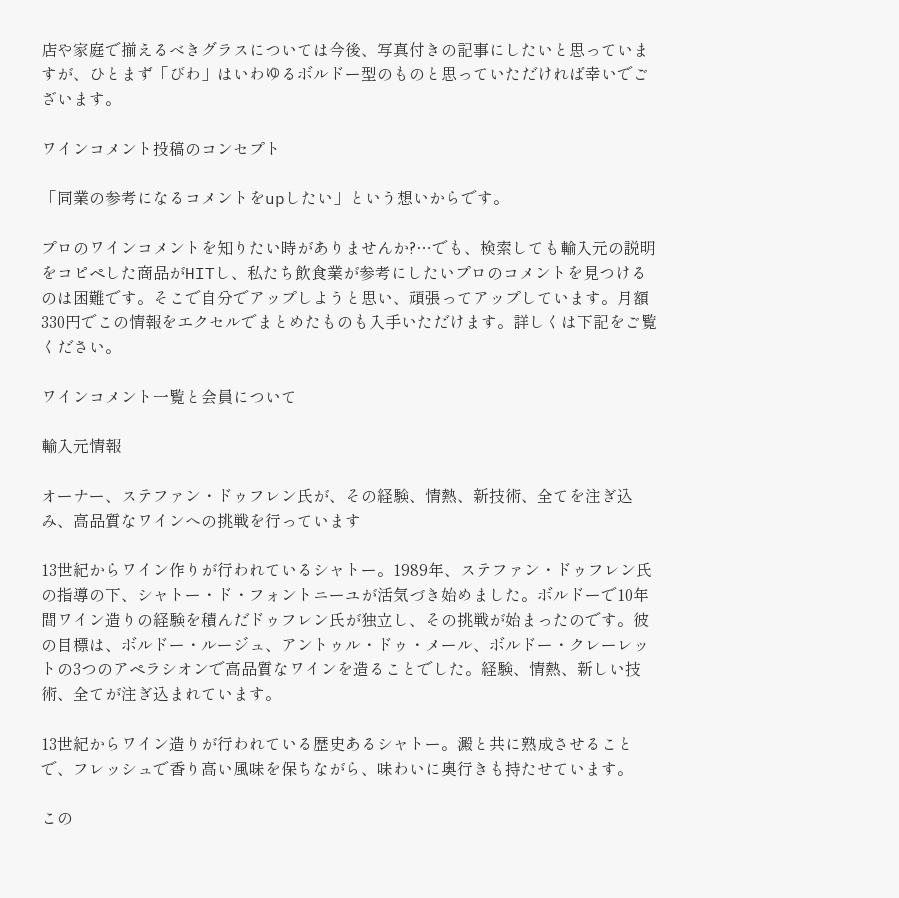店や家庭で揃えるべきグラスについては今後、写真付きの記事にしたいと思っていますが、ひとまず「びわ」はいわゆるボルドー型のものと思っていただければ幸いでございます。

ワインコメント投稿のコンセプト

「同業の参考になるコメントをupしたい」という想いからです。

プロのワインコメントを知りたい時がありませんか?…でも、検索しても輸入元の説明をコピペした商品がHITし、私たち飲食業が参考にしたいプロのコメントを見つけるのは困難です。そこで自分でアップしようと思い、頑張ってアップしています。月額330円でこの情報をエクセルでまとめたものも入手いただけます。詳しくは下記をご覧ください。

ワインコメント一覧と会員について

輸入元情報

オーナー、ステファン・ドゥフレン氏が、その経験、情熱、新技術、全てを注ぎ込み、高品質なワインへの挑戦を行っています

13世紀からワイン作りが行われているシャトー。1989年、ステファン・ドゥフレン氏の指導の下、シャトー・ド・フォントニーユが活気づき始めました。ボルドーで10年間ワイン造りの経験を積んだドゥフレン氏が独立し、その挑戦が始まったのです。彼の目標は、ボルドー・ルージュ、アントゥル・ドゥ・メール、ボルドー・クレーレットの3つのアペラシオンで高品質なワインを造ることでした。経験、情熱、新しい技術、全てが注ぎ込まれています。

13世紀からワイン造りが行われている歴史あるシャトー。澱と共に熟成させることで、フレッシュで香り高い風味を保ちながら、味わいに奥行きも持たせています。

この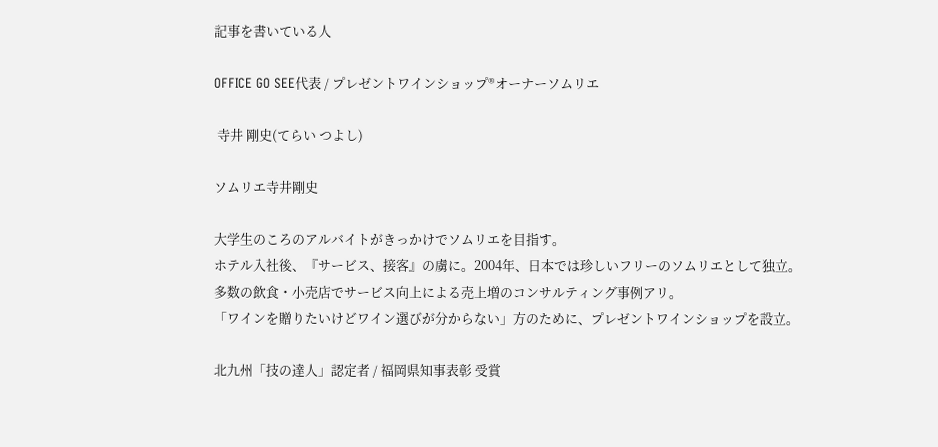記事を書いている人

OFFICE GO SEE代表 / プレゼントワインショップ®オーナーソムリエ

 寺井 剛史(てらい つよし)

ソムリエ寺井剛史

大学生のころのアルバイトがきっかけでソムリエを目指す。
ホテル入社後、『サービス、接客』の虜に。2004年、日本では珍しいフリーのソムリエとして独立。
多数の飲食・小売店でサービス向上による売上増のコンサルティング事例アリ。
「ワインを贈りたいけどワイン選びが分からない」方のために、プレゼントワインショップを設立。

北九州「技の達人」認定者 / 福岡県知事表彰 受賞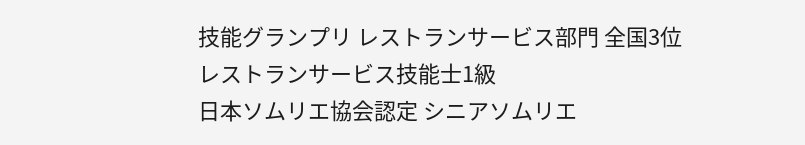技能グランプリ レストランサービス部門 全国3位
レストランサービス技能士1級
日本ソムリエ協会認定 シニアソムリエ